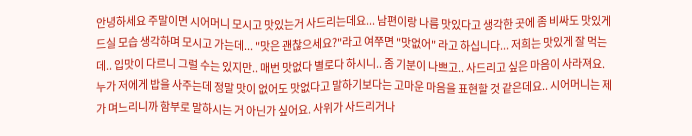안녕하세요 주말이면 시어머니 모시고 맛있는거 사드리는데요... 남편이랑 나름 맛있다고 생각한 곳에 좀 비싸도 맛있게 드실 모습 생각하며 모시고 가는데... "맛은 괜찮으세요?"라고 여쭈면 "맛없어" 라고 하십니다... 저희는 맛있게 잘 먹는데.. 입맛이 다르니 그럴 수는 있지만.. 매번 맛없다 별로다 하시니.. 좀 기분이 나쁘고.. 사드리고 싶은 마음이 사라져요. 누가 저에게 밥을 사주는데 정말 맛이 없어도 맛없다고 말하기보다는 고마운 마음을 표현할 것 같은데요.. 시어머니는 제가 며느리니까 함부로 말하시는 거 아닌가 싶어요. 사위가 사드리거나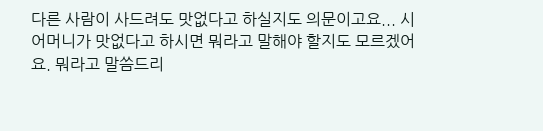다른 사람이 사드려도 맛없다고 하실지도 의문이고요... 시어머니가 맛없다고 하시면 뭐라고 말해야 할지도 모르겠어요. 뭐라고 말씀드리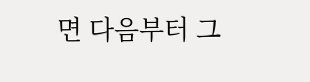면 다음부터 그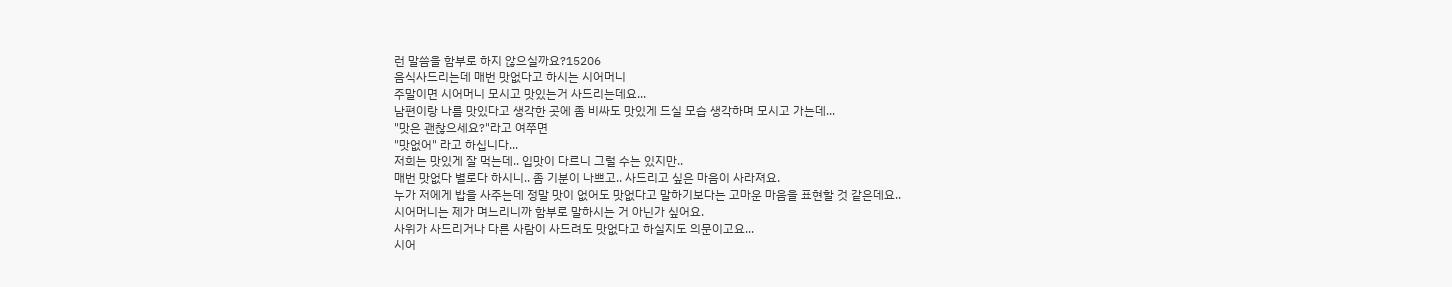런 말씀을 함부로 하지 않으실까요?15206
음식사드리는데 매번 맛없다고 하시는 시어머니
주말이면 시어머니 모시고 맛있는거 사드리는데요...
남편이랑 나름 맛있다고 생각한 곳에 좀 비싸도 맛있게 드실 모습 생각하며 모시고 가는데...
"맛은 괜찮으세요?"라고 여쭈면
"맛없어" 라고 하십니다...
저희는 맛있게 잘 먹는데.. 입맛이 다르니 그럴 수는 있지만..
매번 맛없다 별로다 하시니.. 좀 기분이 나쁘고.. 사드리고 싶은 마음이 사라져요.
누가 저에게 밥을 사주는데 정말 맛이 없어도 맛없다고 말하기보다는 고마운 마음을 표현할 것 같은데요..
시어머니는 제가 며느리니까 함부로 말하시는 거 아닌가 싶어요.
사위가 사드리거나 다른 사람이 사드려도 맛없다고 하실지도 의문이고요...
시어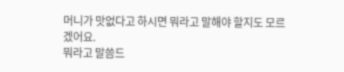머니가 맛없다고 하시면 뭐라고 말해야 할지도 모르겠어요.
뭐라고 말씀드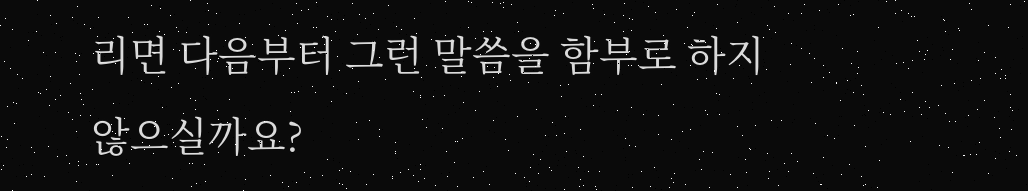리면 다음부터 그런 말씀을 함부로 하지 않으실까요?